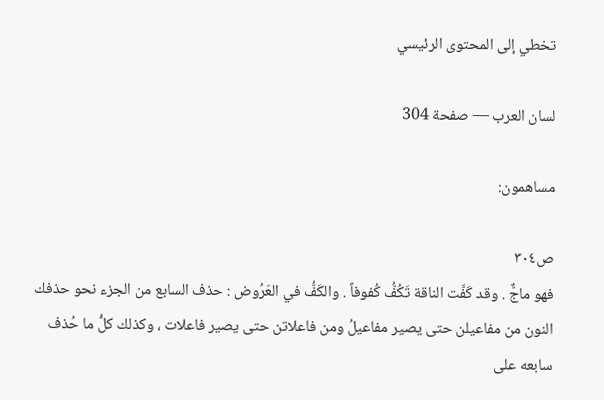تخطي إلى المحتوى الرئيسي

لسان العرب — صفحة 304

مساهمون:

ص٣٠٤
فهو ماجٌّ . وقد كَفَّت الناقة تَكُفُّ كُفوفاً . والكَفُّ في العَرُوض : حذف السابع من الجزء نحو حذفك النون من مفاعيلن حتى يصير مفاعيلُ ومن فاعلاتن حتى يصير فاعلات ، وكذلك كلُّ ما حُذف سابعه على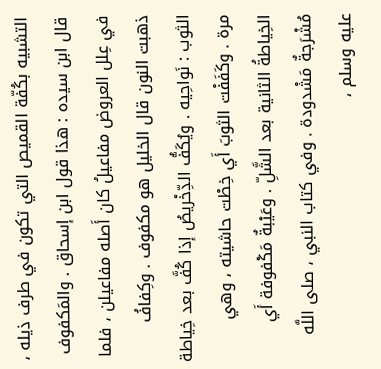التشبيه بكُفّة القميص التي تكون في طرف ذيله ، قال ابن سيده : هذا قول ابن إسحاق . والمَكفوف في عِلل العروض مفاعيلُ كان أَصله مفاعيلن ، فلما ذهبت النون قال الخليل هو مكفوف . وكِفافُ الثوب : نَواحِيه . ويُكَفُّ الدِّخْريصُ إذا كُفَّ بعد خِياطة مرة . وكَفَفْت الثوبَ أَي خِطْت حاشيته ، وهي الخِياطةُ الثانية بعد الشَّلِّ . وعَيْبةٌ مَكْفوفة أَي مُشْرَجةٌ مَشْدودة . وفي كتاب النبي ، صلى اللَّه عليه وسلم ،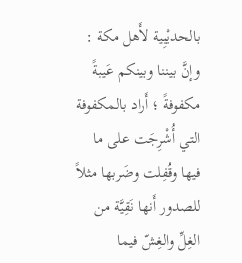بالحديْبِية لأَهل مكة : وإنَّ بيننا وبينكم عَيبةً مكفوفةً ؛ أَراد بالمكفوفة التي أُشْرِجَت على ما فيها وقُفِلت وضَربها مثلاً للصدور أَنها نَقِيَّة من الغِلِّ والغِشّ فيما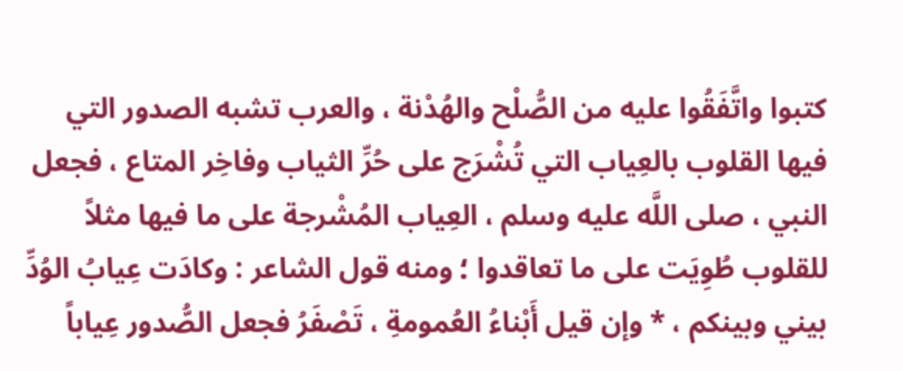كتبوا واتَّفَقُوا عليه من الصُّلْح والهُدْنة ، والعرب تشبه الصدور التي فيها القلوب بالعِياب التي تُشْرَج على حُرِّ الثياب وفاخِر المتاع ، فجعل النبي ، صلى اللَّه عليه وسلم ، العِياب المُشْرجة على ما فيها مثلاً للقلوب طُوِيَت على ما تعاقدوا ؛ ومنه قول الشاعر : وكادَت عِيابُ الوُدِّ بيني وبينكم ، * وإن قيل أَبْناءُ العُمومةِ ، تَصْفَرُ فجعل الصُّدور عِياباً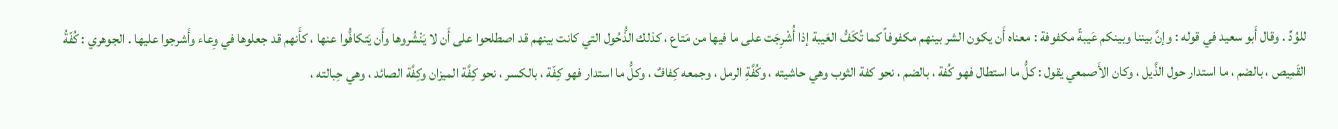للوُدِّ . وقال أَبو سعيد في قوله : وإنَّ بيننا وبينكم عَيبةً مكفوفة : معناه أَن يكون الشر بينهم مكفوفاً كما تُكَفُّ العَيبة إذا أُشْرِجَت على ما فيها من مَتاع ، كذلك الذُّحُول التي كانت بينهم قد اصطلحوا على أَن لا يَنْشُروها وأَن يَتكافُّوا عنها ، كأَنهم قد جعلوها في وِعاء وأَشرجوا عليها . الجوهري : كُفّةُ القَمِيص ، بالضم ، ما استدار حول الذَّيل ، وكان الأَصمعي يقول : كلُّ ما استطال فهو كُفة ، بالضم ، نحو كفة الثوب وهي حاشيته ، وكُفَّةِ الرمل ، وجمعه كِفافٌ ، وكلُّ ما استدار فهو كِفّة ، بالكسر ، نحو كِفَّة الميزان وكِفَّة الصائد ، وهي حِبالته ،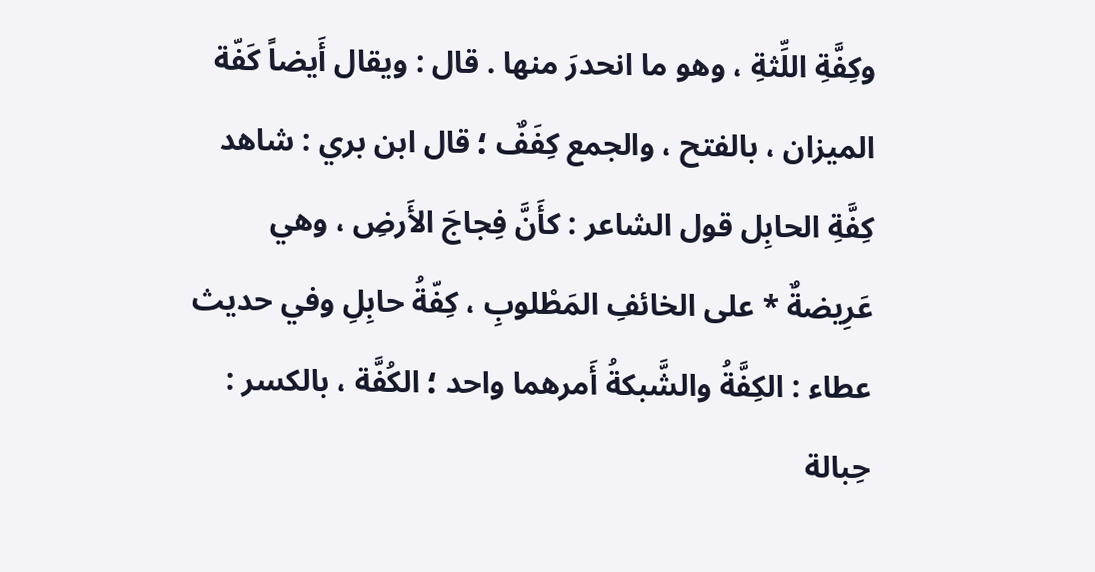وكِفَّةِ اللِّثةِ ، وهو ما انحدرَ منها . قال : ويقال أَيضاً كَفّة الميزان ، بالفتح ، والجمع كِفَفٌ ؛ قال ابن بري : شاهد كِفَّةِ الحابِل قول الشاعر : كأَنَّ فِجاجَ الأَرضِ ، وهي عَرِيضةٌ * على الخائفِ المَطْلوبِ ، كِفّةُ حابِلِ وفي حديث عطاء : الكِفَّةُ والشَّبكةُ أَمرهما واحد ؛ الكُفَّة ، بالكسر : حِبالة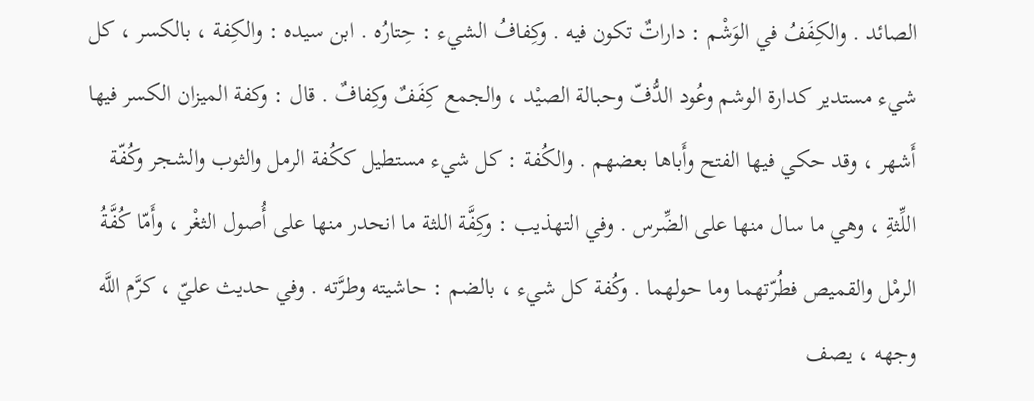الصائد . والكِفَفُ في الوَشْم : داراتٌ تكون فيه . وكِفافُ الشيء : حِتارُه . ابن سيده : والكِفة ، بالكسر ، كل شيء مستدير كدارة الوشم وعُود الدُّفّ وحبالة الصيْد ، والجمع كِفَفٌ وكِفافٌ . قال : وكفة الميزان الكسر فيها أَشهر ، وقد حكي فيها الفتح وأَباها بعضهم . والكُفة : كل شيء مستطيل ككُفة الرمل والثوب والشجر وكُفّة اللِّثةِ ، وهي ما سال منها على الضِّرس . وفي التهذيب : وكِفَّة اللثة ما انحدر منها على أُصول الثغْر ، وأَمّا كُفَّةُ الرمْل والقميص فطُرّتهما وما حولهما . وكُفة كل شيء ، بالضم : حاشيته وطرَّته . وفي حديث عليّ ، كرَّم اللَّه وجهه ، يصف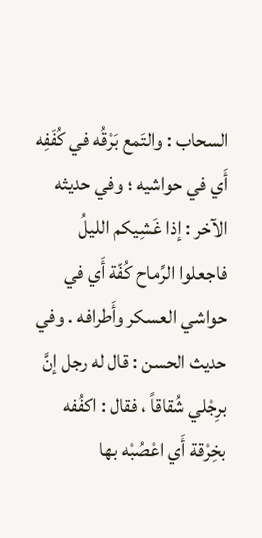السحاب : والتَمع بَرْقُه في كُفَفِه أَي في حواشيه ؛ وفي حديثه الآخر : إذا غَشِيكم الليلُ فاجعلوا الرِّماح كُفّة أَي في حواشي العسكر وأَطرافه . وفي حديث الحسن : قال له رجل إنَّ برِجْلي شُقاقاً ، فقال : اكفُفه بخِرْقة أَي اعْصُبْه بها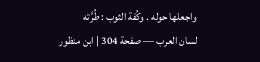واجعلها حوله . وكُفة الثوب : طُرَّته
لسان العرب — صفحة 304 | ابن منظور